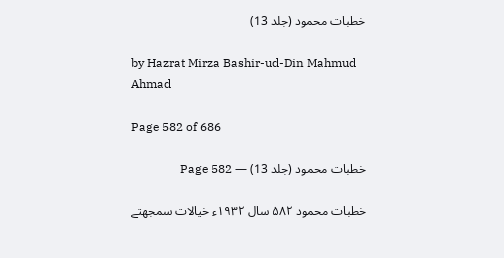خطبات محمود (جلد 13)

by Hazrat Mirza Bashir-ud-Din Mahmud Ahmad

Page 582 of 686

خطبات محمود (جلد 13) — Page 582

خطبات محمود ۵۸۲ سال ۱۹۳۲ء خیالات سمجھتے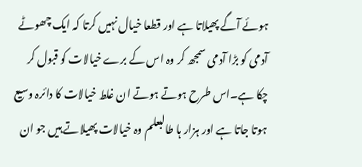ہوئے آگے پھیلاتا ہے اور قطعا خیال نہیں کرتا کہ ایک چھوٹے آدمی کو بڑا آدمی سمجھ کر وہ اس کے برے خیالات کو قبول کر چکا ہے۔اس طرح ہوتے ہوتے ان غلط خیالات کا دائرہ وسیع ہوتا جاتا ہے اور ہزار ہا طالبعلم وہ خیالات پھیلاتے ہیں جو ان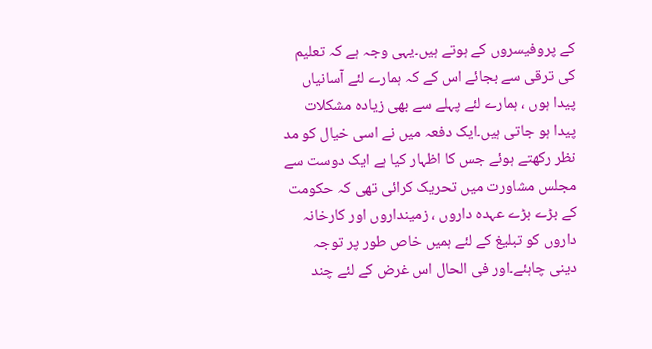کے پروفیسروں کے ہوتے ہیں۔یہی وجہ ہے کہ تعلیم کی ترقی سے بجائے اس کے کہ ہمارے لئے آسانیاں پیدا ہوں ، ہمارے لئے پہلے سے بھی زیادہ مشکلات پیدا ہو جاتی ہیں۔ایک دفعہ میں نے اسی خیال کو مد نظر رکھتے ہوئے جس کا اظہار کیا ہے ایک دوست سے مجلس مشاورت میں تحریک کرائی تھی کہ حکومت کے بڑے بڑے عہدہ داروں ، زمینداروں اور کارخانہ داروں کو تبلیغ کے لئے ہمیں خاص طور پر توجہ دینی چاہئے۔اور فی الحال اس غرض کے لئے چند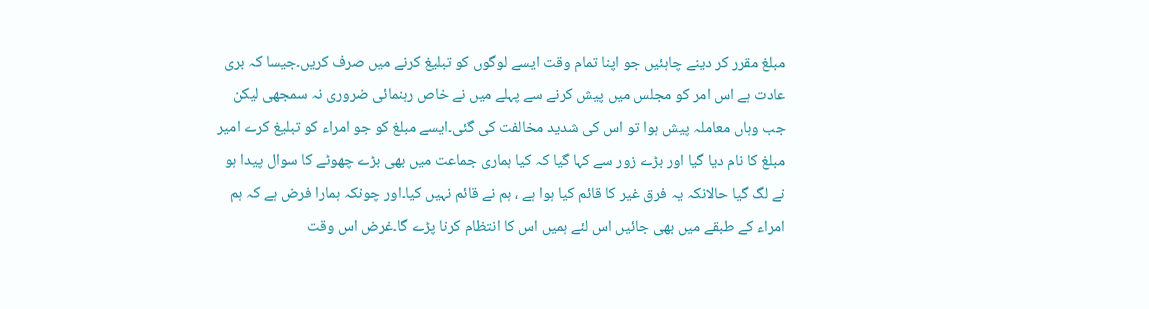مبلغ مقرر کر دینے چاہئیں جو اپنا تمام وقت ایسے لوگوں کو تبلیغ کرنے میں صرف کریں۔جیسا کہ بری عادت ہے اس امر کو مجلس میں پیش کرنے سے پہلے میں نے خاص رہنمائی ضروری نہ سمجھی لیکن جب وہاں معاملہ پیش ہوا تو اس کی شدید مخالفت کی گئی۔ایسے مبلغ کو جو امراء کو تبلیغ کرے امیر مبلغ کا نام دیا گیا اور بڑے زور سے کہا گیا کہ کیا ہماری جماعت میں بھی بڑے چھوٹے کا سوال پیدا ہو نے لگ گیا حالانکہ یہ فرق غیر کا قائم کیا ہوا ہے ، ہم نے قائم نہیں کیا۔اور چونکہ ہمارا فرض ہے کہ ہم امراء کے طبقے میں بھی جائیں اس لئے ہمیں اس کا انتظام کرنا پڑے گا۔غرض اس وقت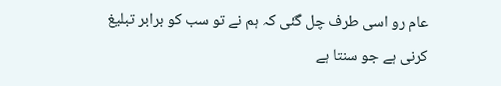عام رو اسی طرف چل گئی کہ ہم نے تو سب کو برابر تبلیغ کرنی ہے جو سنتا ہے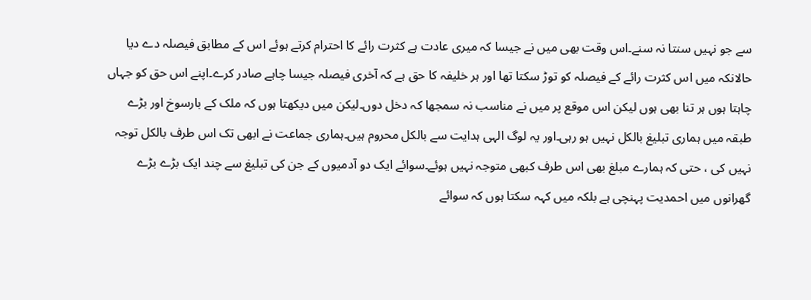سے جو نہیں سنتا نہ سنے۔اس وقت بھی میں نے جیسا کہ میری عادت ہے کثرت رائے کا احترام کرتے ہوئے اس کے مطابق فیصلہ دے دیا حالانکہ میں اس کثرت رائے کے فیصلہ کو توڑ سکتا تھا اور ہر خلیفہ کا حق ہے کہ آخری فیصلہ جیسا چاہے صادر کرے۔اپنے اس حق کو جہاں چاہتا ہوں ہر تنا بھی ہوں لیکن اس موقع پر میں نے مناسب نہ سمجھا کہ دخل دوں۔لیکن میں دیکھتا ہوں کہ ملک کے بارسوخ اور بڑے طبقہ میں ہماری تبلیغ بالکل نہیں ہو رہی۔اور یہ لوگ الہی ہدایت سے بالکل محروم ہیں۔ہماری جماعت نے ابھی تک اس طرف بالکل توجہ نہیں کی ، حتی کہ ہمارے مبلغ بھی اس طرف کبھی متوجہ نہیں ہوئے۔سوائے ایک دو آدمیوں کے جن کی تبلیغ سے چند ایک بڑے بڑے گھرانوں میں احمدیت پہنچی ہے بلکہ میں کہہ سکتا ہوں کہ سوائے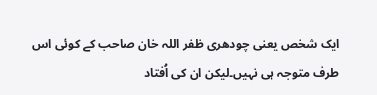ایک شخص یعنی چودھری ظفر اللہ خان صاحب کے کوئی اس طرف متوجہ ہی نہیں۔لیکن ان کی اُفتاد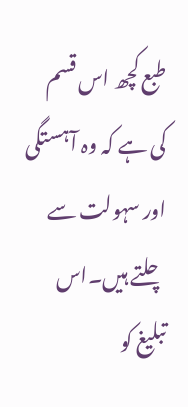طبع کچھ اس قسم کی ہے کہ وہ آہستگی اور سہولت سے چلتے ہیں۔اس تبلیغ کو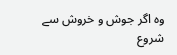وہ اگر جوش و خروش سے شروع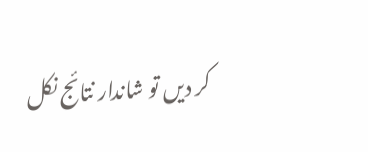کر دیں تو شاندار نتائج نکل